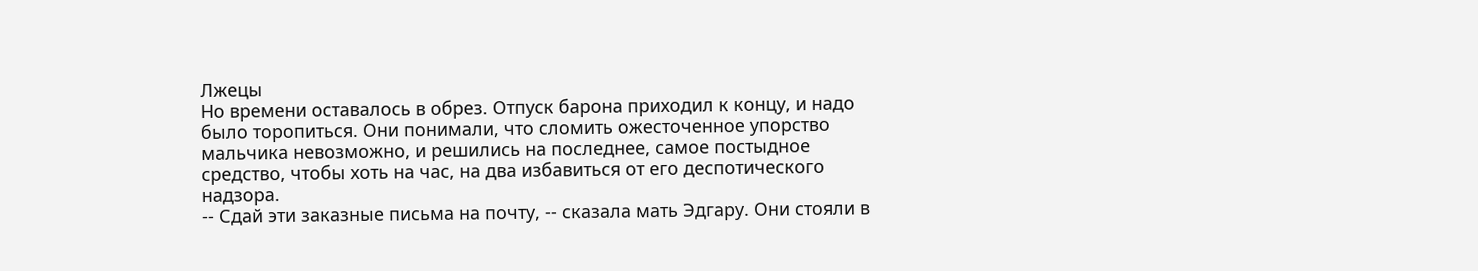Лжецы
Но времени оставалось в обрез. Отпуск барона приходил к концу, и надо было торопиться. Они понимали, что сломить ожесточенное упорство мальчика невозможно, и решились на последнее, самое постыдное средство, чтобы хоть на час, на два избавиться от его деспотического надзора.
-- Сдай эти заказные письма на почту, -- сказала мать Эдгару. Они стояли в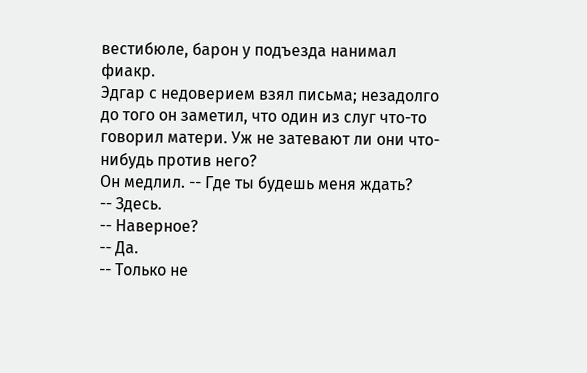вестибюле, барон у подъезда нанимал фиакр.
Эдгар с недоверием взял письма; незадолго до того он заметил, что один из слуг что-то говорил матери. Уж не затевают ли они что-нибудь против него?
Он медлил. -- Где ты будешь меня ждать?
-- Здесь.
-- Наверное?
-- Да.
-- Только не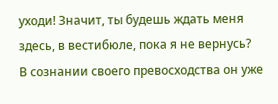уходи! Значит, ты будешь ждать меня здесь, в вестибюле, пока я не вернусь?
В сознании своего превосходства он уже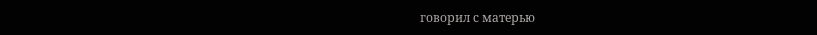говорил с матерью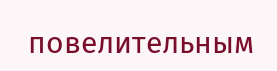повелительным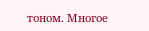тоном. Многое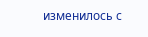изменилось с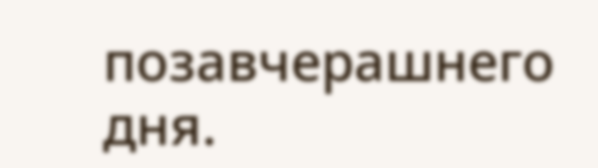позавчерашнего дня.